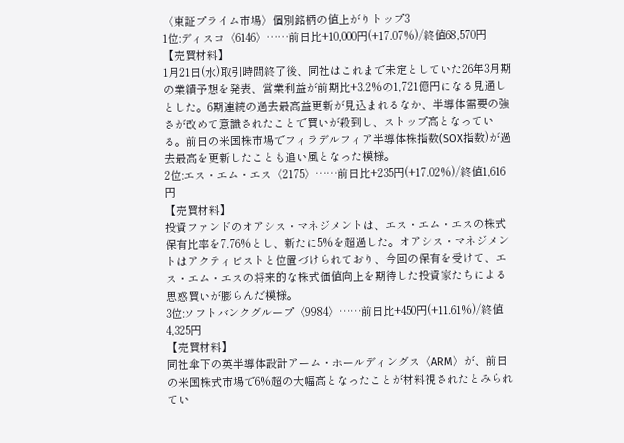〈東証プライム市場〉個別銘柄の値上がりトップ3
1位:ディスコ〈6146〉……前日比+10,000円(+17.07%)/終値68,570円
【売買材料】
1月21日(水)取引時間終了後、同社はこれまで未定としていた26年3月期の業績予想を発表、営業利益が前期比+3.2%の1,721億円になる見通しとした。6期連続の過去最高益更新が見込まれるなか、半導体需要の強さが改めて意識されたことで買いが殺到し、ストップ高となっている。前日の米国株市場でフィラデルフィア半導体株指数(SOX指数)が過去最高を更新したことも追い風となった模様。
2位:エス・エム・エス〈2175〉……前日比+235円(+17.02%)/終値1,616円
【売買材料】
投資ファンドのオアシス・マネジメントは、エス・エム・エスの株式保有比率を7.76%とし、新たに5%を超過した。オアシス・マネジメントはアクティビストと位置づけられており、今回の保有を受けて、エス・エム・エスの将来的な株式価値向上を期待した投資家たちによる思惑買いが膨らんだ模様。
3位:ソフトバンクグループ〈9984〉……前日比+450円(+11.61%)/終値4,325円
【売買材料】
同社傘下の英半導体設計アーム・ホールディングス〈ARM〉が、前日の米国株式市場で6%超の大幅高となったことが材料視されたとみられてい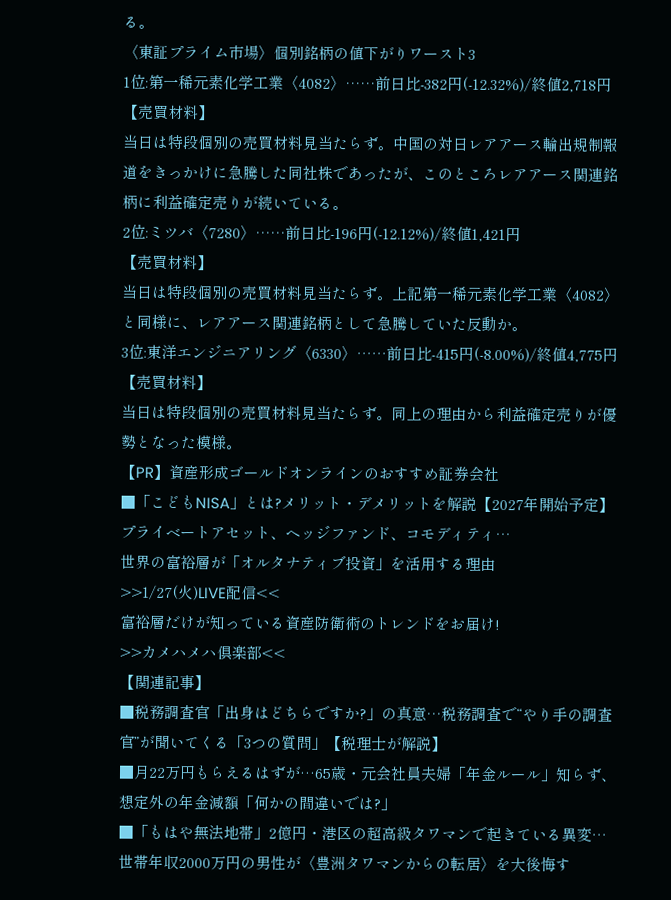る。
〈東証プライム市場〉個別銘柄の値下がりワースト3
1位:第一稀元素化学工業〈4082〉……前日比-382円(-12.32%)/終値2,718円
【売買材料】
当日は特段個別の売買材料見当たらず。中国の対日レアアース輸出規制報道をきっかけに急騰した同社株であったが、このところレアアース関連銘柄に利益確定売りが続いている。
2位:ミツバ〈7280〉……前日比-196円(-12.12%)/終値1,421円
【売買材料】
当日は特段個別の売買材料見当たらず。上記第一稀元素化学工業〈4082〉と同様に、レアアース関連銘柄として急騰していた反動か。
3位:東洋エンジニアリング〈6330〉……前日比-415円(-8.00%)/終値4,775円
【売買材料】
当日は特段個別の売買材料見当たらず。同上の理由から利益確定売りが優勢となった模様。
【PR】資産形成ゴールドオンラインのおすすめ証券会社
■「こどもNISA」とは?メリット・デメリットを解説【2027年開始予定】
プライベートアセット、ヘッジファンド、コモディティ…
世界の富裕層が「オルタナティブ投資」を活用する理由
>>1/27(火)LIVE配信<<
富裕層だけが知っている資産防衛術のトレンドをお届け!
>>カメハメハ倶楽部<<
【関連記事】
■税務調査官「出身はどちらですか?」の真意…税務調査で“やり手の調査官”が聞いてくる「3つの質問」【税理士が解説】
■月22万円もらえるはずが…65歳・元会社員夫婦「年金ルール」知らず、想定外の年金減額「何かの間違いでは?」
■「もはや無法地帯」2億円・港区の超高級タワマンで起きている異変…世帯年収2000万円の男性が〈豊洲タワマンからの転居〉を大後悔す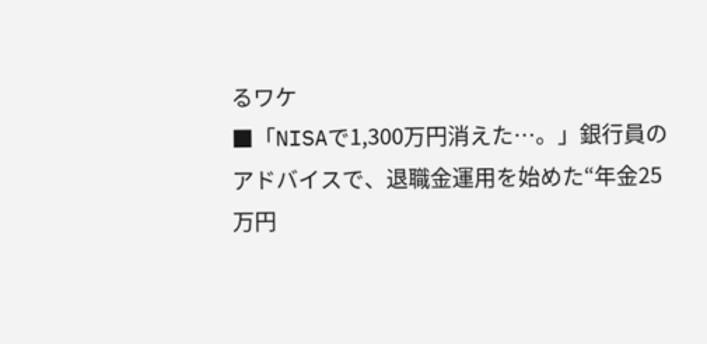るワケ
■「NISAで1,300万円消えた…。」銀行員のアドバイスで、退職金運用を始めた“年金25万円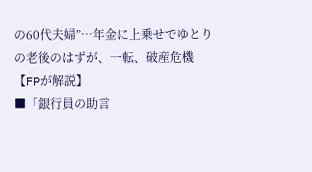の60代夫婦”…年金に上乗せでゆとりの老後のはずが、一転、破産危機【FPが解説】
■「銀行員の助言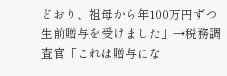どおり、祖母から年100万円ずつ生前贈与を受けました」→税務調査官「これは贈与にな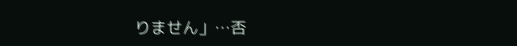りません」…否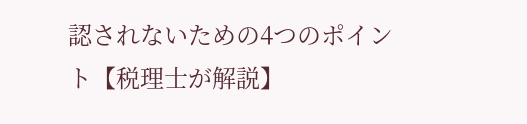認されないための4つのポイント【税理士が解説】